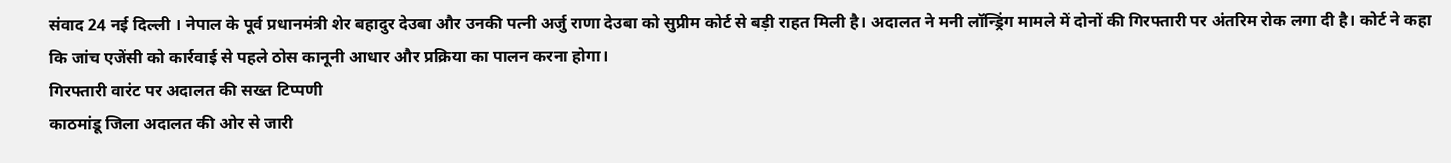संवाद 24 नई दिल्ली । नेपाल के पूर्व प्रधानमंत्री शेर बहादुर देउबा और उनकी पत्नी अर्जु राणा देउबा को सुप्रीम कोर्ट से बड़ी राहत मिली है। अदालत ने मनी लॉन्ड्रिंग मामले में दोनों की गिरफ्तारी पर अंतरिम रोक लगा दी है। कोर्ट ने कहा कि जांच एजेंसी को कार्रवाई से पहले ठोस कानूनी आधार और प्रक्रिया का पालन करना होगा।
गिरफ्तारी वारंट पर अदालत की सख्त टिप्पणी
काठमांडू जिला अदालत की ओर से जारी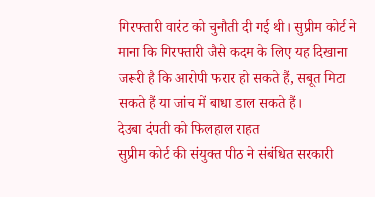गिरफ्तारी वारंट को चुनौती दी गई थी। सुप्रीम कोर्ट ने माना कि गिरफ्तारी जैसे कदम के लिए यह दिखाना जरूरी है कि आरोपी फरार हो सकते हैं, सबूत मिटा सकते हैं या जांच में बाधा डाल सकते हैं।
देउबा दंपती को फिलहाल राहत
सुप्रीम कोर्ट की संयुक्त पीठ ने संबंधित सरकारी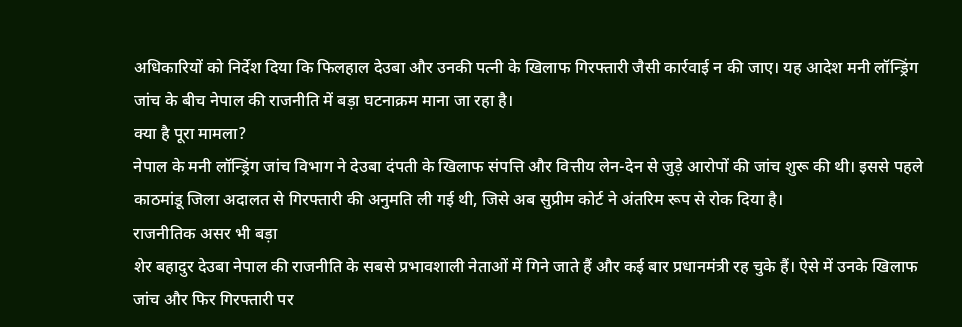अधिकारियों को निर्देश दिया कि फिलहाल देउबा और उनकी पत्नी के खिलाफ गिरफ्तारी जैसी कार्रवाई न की जाए। यह आदेश मनी लॉन्ड्रिंग जांच के बीच नेपाल की राजनीति में बड़ा घटनाक्रम माना जा रहा है।
क्या है पूरा मामला?
नेपाल के मनी लॉन्ड्रिंग जांच विभाग ने देउबा दंपती के खिलाफ संपत्ति और वित्तीय लेन-देन से जुड़े आरोपों की जांच शुरू की थी। इससे पहले काठमांडू जिला अदालत से गिरफ्तारी की अनुमति ली गई थी, जिसे अब सुप्रीम कोर्ट ने अंतरिम रूप से रोक दिया है।
राजनीतिक असर भी बड़ा
शेर बहादुर देउबा नेपाल की राजनीति के सबसे प्रभावशाली नेताओं में गिने जाते हैं और कई बार प्रधानमंत्री रह चुके हैं। ऐसे में उनके खिलाफ जांच और फिर गिरफ्तारी पर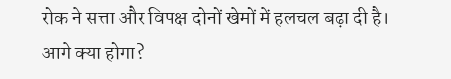रोक ने सत्ता और विपक्ष दोनों खेमों में हलचल बढ़ा दी है।
आगे क्या होगा?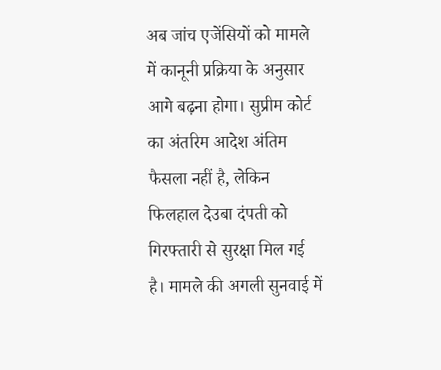अब जांच एजेंसियों को मामले में कानूनी प्रक्रिया के अनुसार आगे बढ़ना होगा। सुप्रीम कोर्ट का अंतरिम आदेश अंतिम फैसला नहीं है, लेकिन फिलहाल देउबा दंपती को गिरफ्तारी से सुरक्षा मिल गई है। मामले की अगली सुनवाई में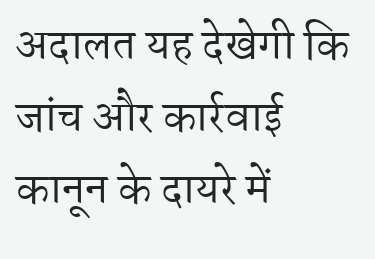अदालत यह देखेगी कि जांच और कार्रवाई कानून के दायरे में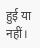हुई या नहीं।